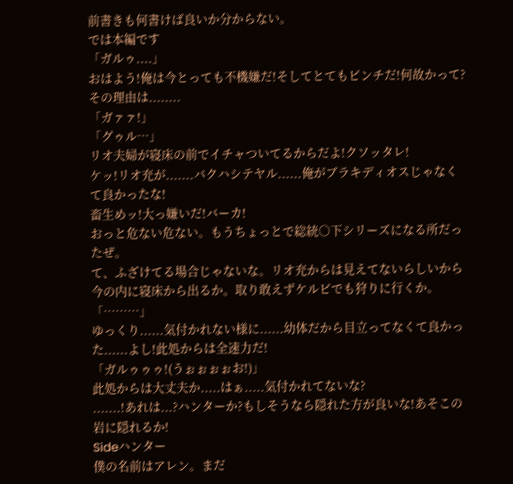前書きも何書けば良いか分からない。
では本編です
「ガルゥ....」
おはよう!俺は今とっても不機嫌だ!そしてとてもピンチだ!何故かって?
その理由は........
「ガァァ!」
「グゥル…」
リオ夫婦が寝床の前でイチャついてるからだよ!クソッタレ!
ケッ!リオ充が.......バクハシテヤル......俺がブラキディオスじゃなくて良かったな!
畜生めッ!大っ嫌いだ!バーカ!
おっと危ない危ない。もうちょっとで総統○下シリーズになる所だったぜ。
て、ふざけてる場合じゃないな。リオ充からは見えてないらしいから今の内に寝床から出るか。取り敢えずケルビでも狩りに行くか。
「………」
ゆっくり......気付かれない様に......幼体だから目立ってなくて良かった......よし!此処からは全速力だ!
「ガルゥゥゥ!(うぉぉぉぉお!)」
此処からは大丈夫か.....はぁ.....気付かれてないな?
.......!あれは...?ハンターか?もしそうなら隠れた方が良いな!あそこの岩に隠れるか!
Sideハンター
僕の名前はアレン。まだ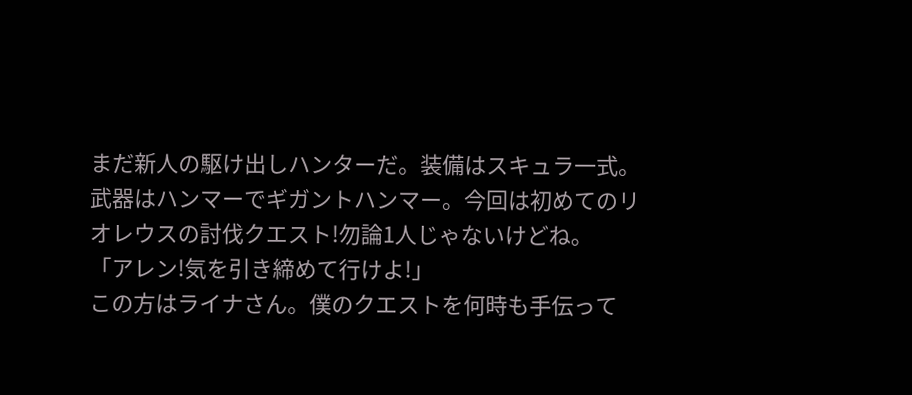まだ新人の駆け出しハンターだ。装備はスキュラ一式。武器はハンマーでギガントハンマー。今回は初めてのリオレウスの討伐クエスト!勿論1人じゃないけどね。
「アレン!気を引き締めて行けよ!」
この方はライナさん。僕のクエストを何時も手伝って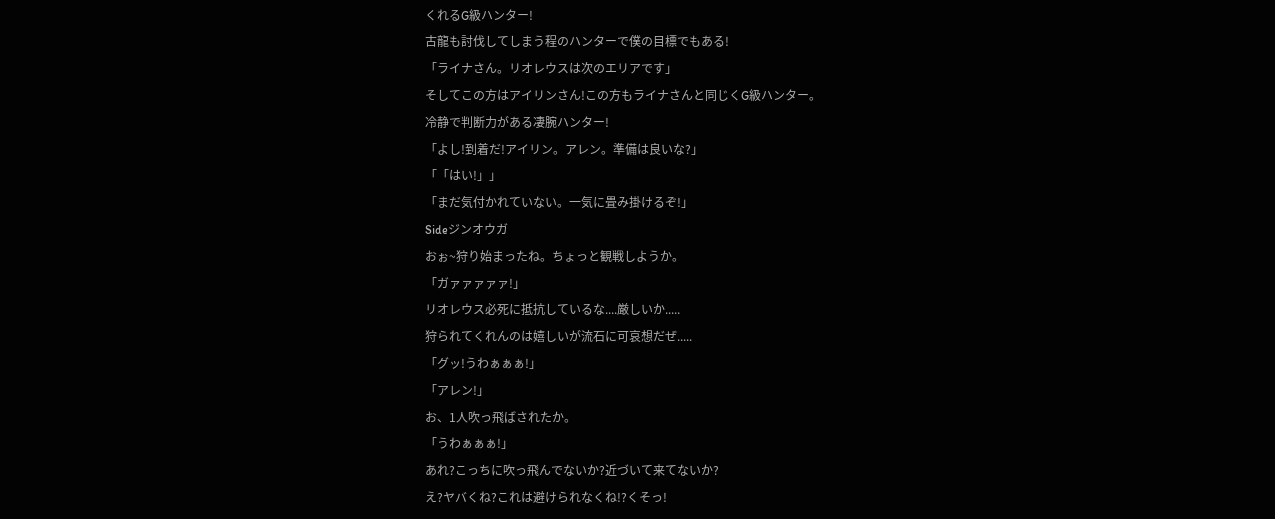くれるG級ハンター!
古龍も討伐してしまう程のハンターで僕の目標でもある!
「ライナさん。リオレウスは次のエリアです」
そしてこの方はアイリンさん!この方もライナさんと同じくG級ハンター。
冷静で判断力がある凄腕ハンター!
「よし!到着だ!アイリン。アレン。準備は良いな?」
「「はい!」」
「まだ気付かれていない。一気に畳み掛けるぞ!」
Sideジンオウガ
おぉ~狩り始まったね。ちょっと観戦しようか。
「ガァァァァァ!」
リオレウス必死に抵抗しているな....厳しいか.....
狩られてくれんのは嬉しいが流石に可哀想だぜ.....
「グッ!うわぁぁぁ!」
「アレン!」
お、1人吹っ飛ばされたか。
「うわぁぁぁ!」
あれ?こっちに吹っ飛んでないか?近づいて来てないか?
え?ヤバくね?これは避けられなくね!?くそっ!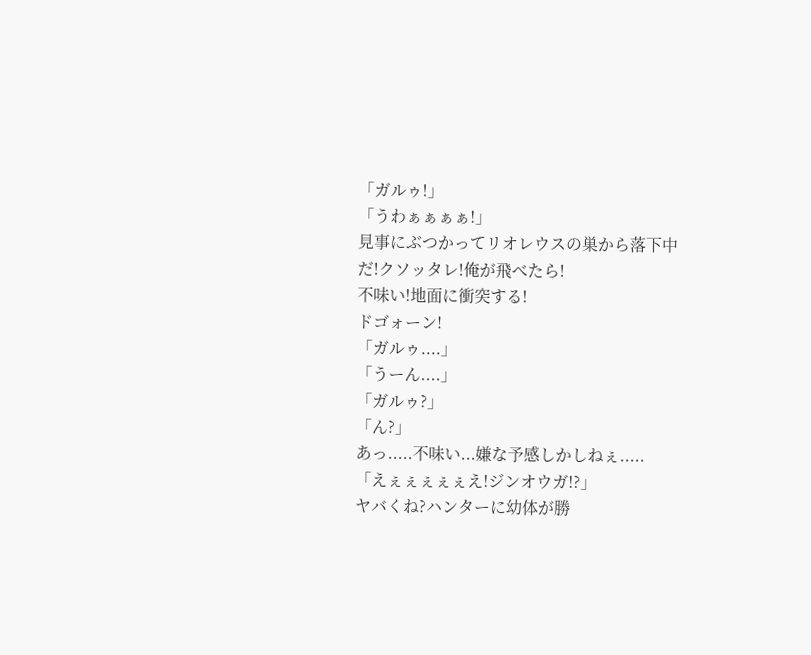「ガルゥ!」
「うわぁぁぁぁ!」
見事にぶつかってリオレウスの巣から落下中だ!クソッタレ!俺が飛べたら!
不味い!地面に衝突する!
ドゴォーン!
「ガルゥ....」
「うーん....」
「ガルゥ?」
「ん?」
あっ.....不味い...嫌な予感しかしねぇ.....
「えぇぇぇぇぇえ!ジンオウガ!?」
ヤバくね?ハンターに幼体が勝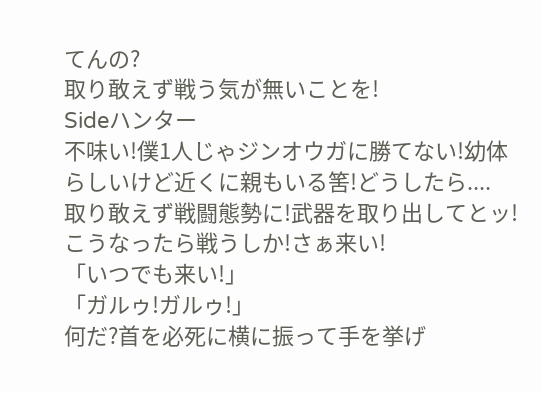てんの?
取り敢えず戦う気が無いことを!
Sideハンター
不味い!僕1人じゃジンオウガに勝てない!幼体らしいけど近くに親もいる筈!どうしたら....
取り敢えず戦闘態勢に!武器を取り出してとッ!こうなったら戦うしか!さぁ来い!
「いつでも来い!」
「ガルゥ!ガルゥ!」
何だ?首を必死に横に振って手を挙げ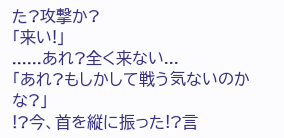た?攻撃か?
「来い!」
......あれ?全く来ない...
「あれ?もしかして戦う気ないのかな?」
!?今、首を縦に振った!?言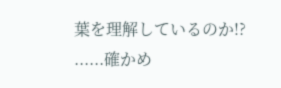葉を理解しているのか!?
......確かめ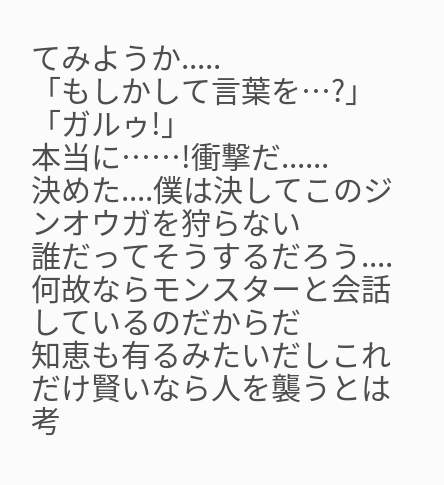てみようか.....
「もしかして言葉を…?」
「ガルゥ!」
本当に……!衝撃だ......
決めた....僕は決してこのジンオウガを狩らない
誰だってそうするだろう....何故ならモンスターと会話しているのだからだ
知恵も有るみたいだしこれだけ賢いなら人を襲うとは考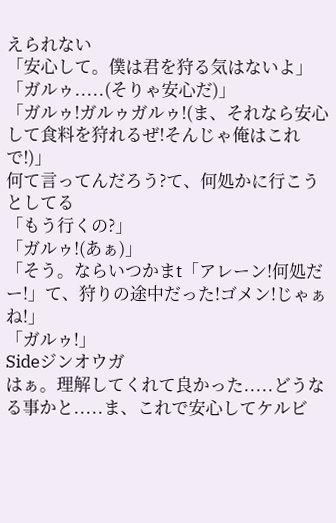えられない
「安心して。僕は君を狩る気はないよ」
「ガルゥ.....(そりゃ安心だ)」
「ガルゥ!ガルゥガルゥ!(ま、それなら安心して食料を狩れるぜ!そんじゃ俺はこれで!)」
何て言ってんだろう?て、何処かに行こうとしてる
「もう行くの?」
「ガルゥ!(あぁ)」
「そう。ならいつかまt「アレーン!何処だー!」て、狩りの途中だった!ゴメン!じゃぁね!」
「ガルゥ!」
Sideジンオウガ
はぁ。理解してくれて良かった.....どうなる事かと.....ま、これで安心してケルビ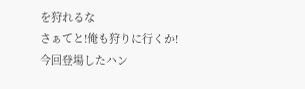を狩れるな
さぁてと!俺も狩りに行くか!
今回登場したハン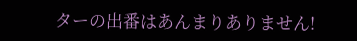ターの出番はあんまりありません!